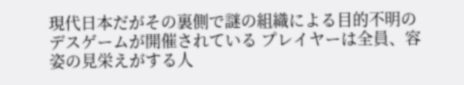現代日本だがその裏側で謎の組織による目的不明のデスゲームが開催されている プレイヤーは全員、容姿の見栄えがする人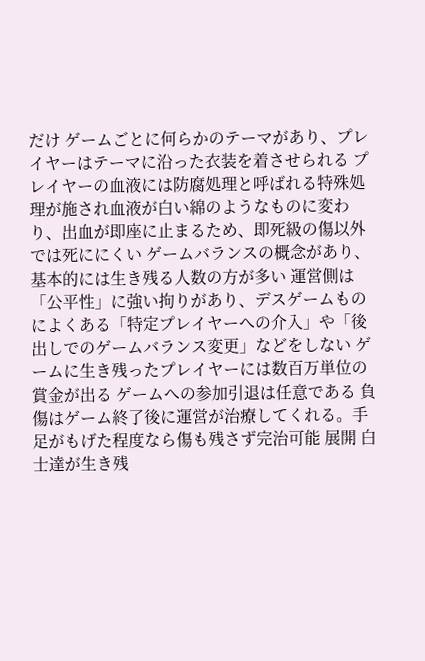だけ ゲームごとに何らかのテーマがあり、プレイヤーはテーマに沿った衣装を着させられる プレイヤーの血液には防腐処理と呼ばれる特殊処理が施され血液が白い綿のようなものに変わり、出血が即座に止まるため、即死級の傷以外では死ににくい ゲームバランスの概念があり、基本的には生き残る人数の方が多い 運営側は「公平性」に強い拘りがあり、デスゲームものによくある「特定プレイヤーへの介入」や「後出しでのゲームバランス変更」などをしない ゲームに生き残ったプレイヤーには数百万単位の賞金が出る ゲームへの参加引退は任意である 負傷はゲーム終了後に運営が治療してくれる。手足がもげた程度なら傷も残さず完治可能 展開 白士達が生き残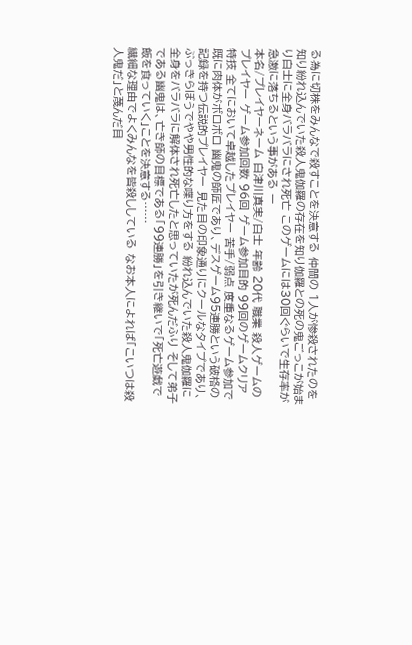る為に切株をみんなで殺すことを決意する 仲間の 1人が惨殺されたのを知り紛れ込んでいた殺人鬼伽羅の存在を知り伽羅との死の鬼ごっこが始まり白士に全身バラバラにされ死亡 このゲームには30回ぐらいで生存率が急激に落ちるという事がある ー
本名/プレイヤーネーム 白津川真実/白士 年齢 20代 職業 殺人ゲームのプレイヤー ゲーム参加回数 96回 ゲーム参加目的 99回のゲームクリア 特技 全てにおいて卓越したプレイヤー 苦手/弱点 度重なるゲーム参加で既に肉体がボロボロ 幽鬼の師匠であり、デスゲーム95連勝という破格の記録を持つ伝説的プレイヤー 見た目の印象通りにクールなタイプであり、ぶっきらぼうでやや男性的な喋り方をする 紛れ込んでいた殺人鬼伽羅に全身をバラバラに解体され死亡したと思っていたが死んだふり そして弟子である幽鬼は、亡き師の目標である「99連勝」を引き継いで「死亡遊戯で飯を食っていく」ことを決意する……
繊細な理由でよくみんなを皆殺ししている なお本人によれば「こいつは殺人鬼だ」と蔑んだ目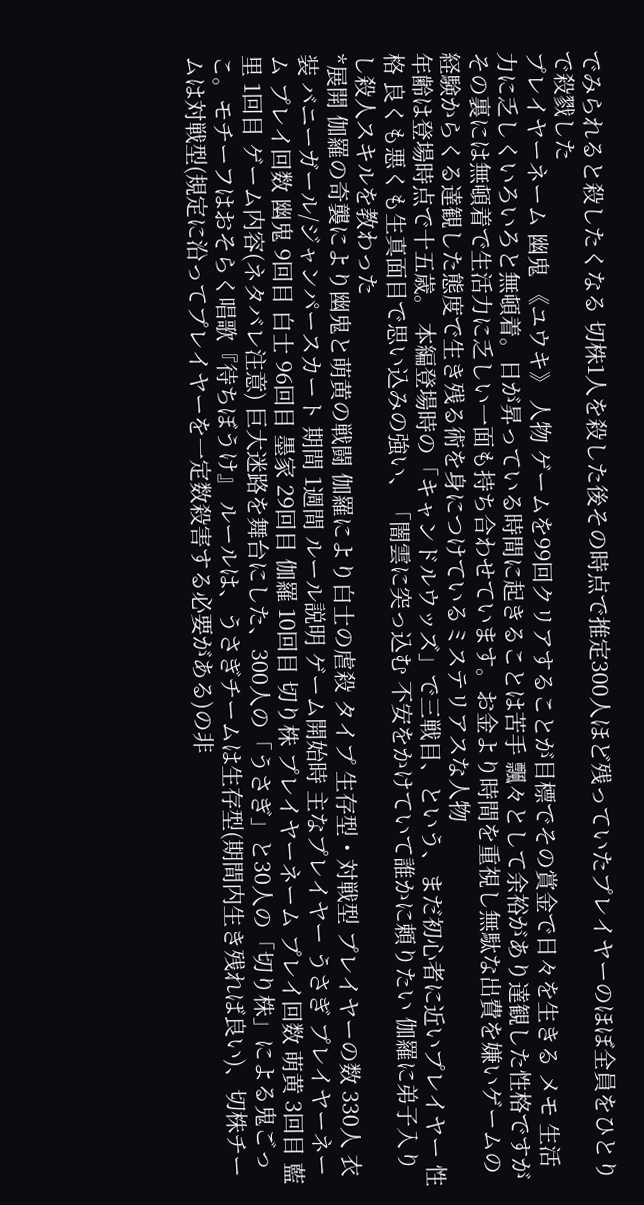でみられると殺したくなる 切株1人を殺した後その時点で推定300人ほど残っていたプレイヤーのほぼ全員をひとりで殺戮した
プレイヤーネーム 幽鬼 《ユウキ》 人物 ゲームを99回クリアすることが目標でその賞金で日々を生きる メモ 生活力に乏しくいろいろと無頓着。日が昇っている時間に起きることは苦手 飄々として余裕があり達観した性格ですがその裏には無頓着で生活力に乏しい一面も持ち合わせています。お金より時間を重視し無駄な出費を嫌いゲームの経験からくる達観した態度で生き残る術を身につけているミステリアスな人物
年齢は登場時点で十五歳。 本編登場時の「キャンドルウッズ」で三戦目、という、まだ初心者に近いプレイヤー 性格 良くも悪くも生真面目で思い込みの強い、「闇雲に突っ込む 不安をかけていて誰かに頼りたい 伽羅に弟子入りし殺人スキルを教わった
*展開 伽羅の奇襲により幽鬼と萌黄の戦闘 伽羅により白士の虐殺 タイプ 生存型・対戦型 プレイヤーの数 330人 衣装 バニーガール/ジャンパースカート 期間 1週間 ルール説明 ゲーム開始時 主なプレイヤー うさぎ プレイヤーネーム プレイ回数 幽鬼 9回目 白士 96回目 墨家 29回目 伽羅 10回目 切り株 プレイヤーネーム プレイ回数 萌黄 3回目 藍里 1回目 ゲーム内容(ネタバレ注意) 巨大迷路を舞台にした、300人の「うさぎ」と30人の「切り株」による鬼ごっこ。モチーフはおそらく唱歌『待ちぼうけ』 ルールは、うさぎチームは生存型(期間内生き残れば良い)、切株チームは対戦型(規定に沿ってプレイヤーを一定数殺害する必要がある)の非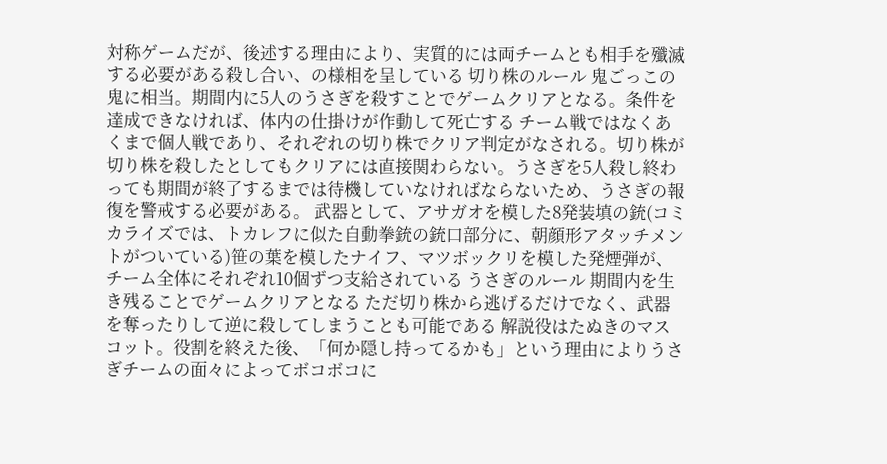対称ゲームだが、後述する理由により、実質的には両チームとも相手を殲滅する必要がある殺し合い、の様相を呈している 切り株のルール 鬼ごっこの鬼に相当。期間内に5人のうさぎを殺すことでゲームクリアとなる。条件を達成できなければ、体内の仕掛けが作動して死亡する チーム戦ではなくあくまで個人戦であり、それぞれの切り株でクリア判定がなされる。切り株が切り株を殺したとしてもクリアには直接関わらない。うさぎを5人殺し終わっても期間が終了するまでは待機していなければならないため、うさぎの報復を警戒する必要がある。 武器として、アサガオを模した8発装填の銃(コミカライズでは、トカレフに似た自動拳銃の銃口部分に、朝顔形アタッチメントがついている)笹の葉を模したナイフ、マツボックリを模した発煙弾が、チーム全体にそれぞれ10個ずつ支給されている うさぎのルール 期間内を生き残ることでゲームクリアとなる ただ切り株から逃げるだけでなく、武器を奪ったりして逆に殺してしまうことも可能である 解説役はたぬきのマスコット。役割を終えた後、「何か隠し持ってるかも」という理由によりうさぎチームの面々によってボコボコに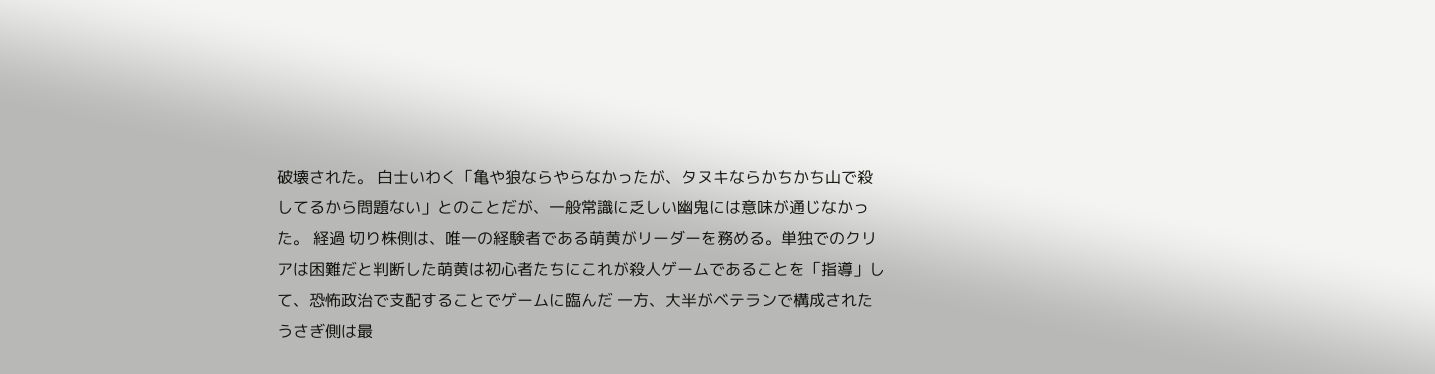破壊された。 白士いわく「亀や狼ならやらなかったが、タヌキならかちかち山で殺してるから問題ない」とのことだが、一般常識に乏しい幽鬼には意味が通じなかった。 経過 切り株側は、唯一の経験者である萌黄がリーダーを務める。単独でのクリアは困難だと判断した萌黄は初心者たちにこれが殺人ゲームであることを「指導」して、恐怖政治で支配することでゲームに臨んだ 一方、大半がベテランで構成されたうさぎ側は最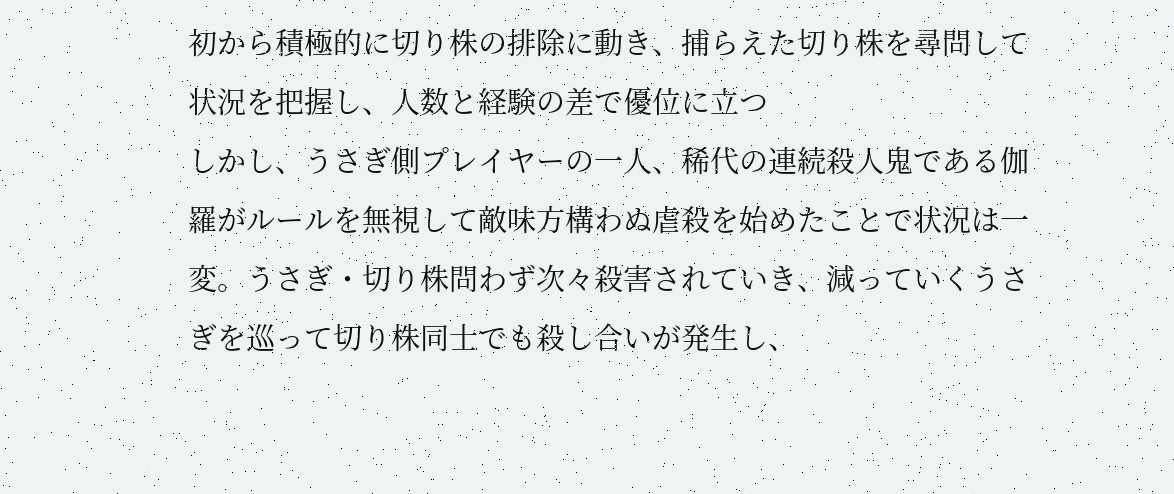初から積極的に切り株の排除に動き、捕らえた切り株を尋問して状況を把握し、人数と経験の差で優位に立つ
しかし、うさぎ側プレイヤーの一人、稀代の連続殺人鬼である伽羅がルールを無視して敵味方構わぬ虐殺を始めたことで状況は一変。うさぎ・切り株問わず次々殺害されていき、減っていくうさぎを巡って切り株同士でも殺し合いが発生し、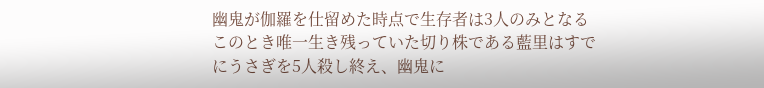幽鬼が伽羅を仕留めた時点で生存者は3人のみとなる
このとき唯一生き残っていた切り株である藍里はすでにうさぎを5人殺し終え、幽鬼に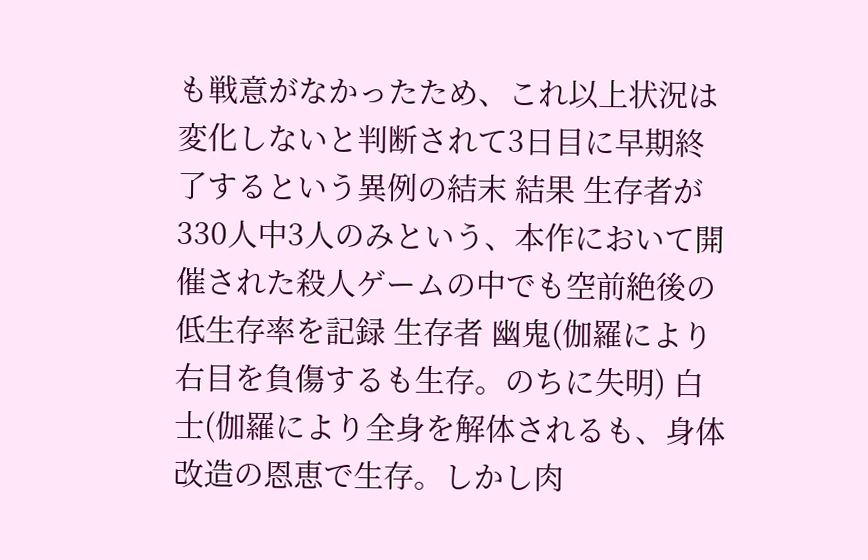も戦意がなかったため、これ以上状況は変化しないと判断されて3日目に早期終了するという異例の結末 結果 生存者が330人中3人のみという、本作において開催された殺人ゲームの中でも空前絶後の低生存率を記録 生存者 幽鬼(伽羅により右目を負傷するも生存。のちに失明) 白士(伽羅により全身を解体されるも、身体改造の恩恵で生存。しかし肉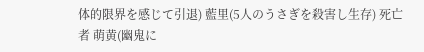体的限界を感じて引退) 藍里(5人のうさぎを殺害し生存) 死亡者 萌黄(幽鬼に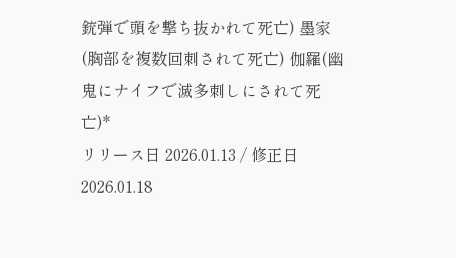銃弾で頭を撃ち抜かれて死亡) 墨家(胸部を複数回刺されて死亡) 伽羅(幽鬼にナイフで滅多刺しにされて死亡)*
リリース日 2026.01.13 / 修正日 2026.01.18